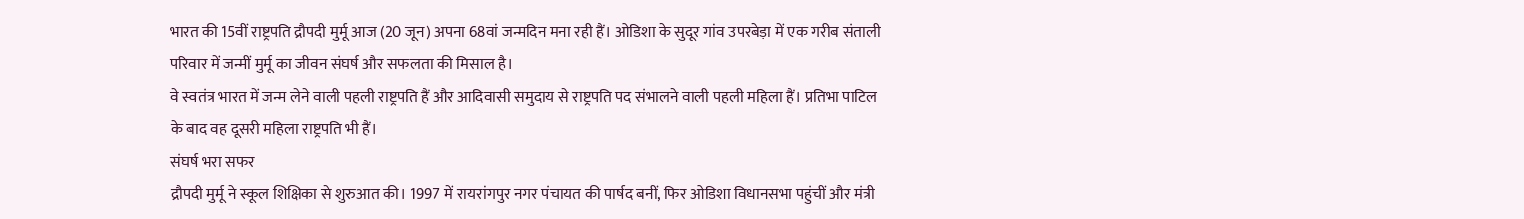भारत की 15वीं राष्ट्रपति द्रौपदी मुर्मू आज (20 जून) अपना 68वां जन्मदिन मना रही हैं। ओडिशा के सुदूर गांव उपरबेड़ा में एक गरीब संताली परिवार में जन्मीं मुर्मू का जीवन संघर्ष और सफलता की मिसाल है।
वे स्वतंत्र भारत में जन्म लेने वाली पहली राष्ट्रपति हैं और आदिवासी समुदाय से राष्ट्रपति पद संभालने वाली पहली महिला हैं। प्रतिभा पाटिल के बाद वह दूसरी महिला राष्ट्रपति भी हैं।
संघर्ष भरा सफर
द्रौपदी मुर्मू ने स्कूल शिक्षिका से शुरुआत की। 1997 में रायरांगपुर नगर पंचायत की पार्षद बनीं, फिर ओडिशा विधानसभा पहुंचीं और मंत्री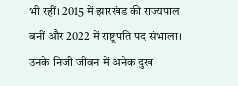भी रहीं। 2015 में झारखंड की राज्यपाल बनीं और 2022 में राष्ट्रपति पद संभाला।
उनके निजी जीवन में अनेक दुख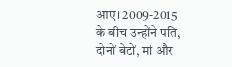आए। 2009-2015 के बीच उन्होंने पति, दोनों बेटों, मां और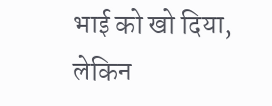भाई को खो दिया, लेकिन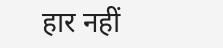हार नहीं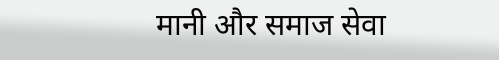मानी और समाज सेवा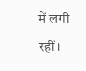में लगी रहीं।